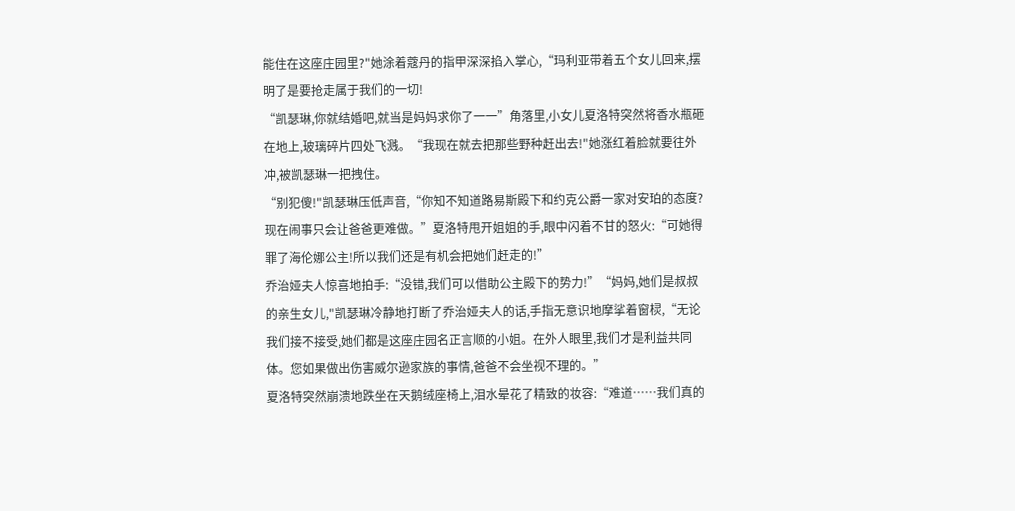能住在这座庄园里?"她涂着蔻丹的指甲深深掐入掌心,“玛利亚带着五个女儿回来,摆明了是要抢走属于我们的一切!
“凯瑟琳,你就结婚吧,就当是妈妈求你了一一”角落里,小女儿夏洛特突然将香水瓶砸在地上,玻璃碎片四处飞溅。“我现在就去把那些野种赶出去!"她涨红着脸就要往外冲,被凯瑟琳一把拽住。
“别犯傻!"凯瑟琳压低声音,“你知不知道路易斯殿下和约克公爵一家对安珀的态度?现在闹事只会让爸爸更难做。”夏洛特甩开姐姐的手,眼中闪着不甘的怒火:“可她得罪了海伦娜公主!所以我们还是有机会把她们赶走的!”
乔治娅夫人惊喜地拍手:“没错,我们可以借助公主殿下的势力!”“妈妈,她们是叔叔的亲生女儿,"凯瑟琳冷静地打断了乔治娅夫人的话,手指无意识地摩挲着窗棂,“无论我们接不接受,她们都是这座庄园名正言顺的小姐。在外人眼里,我们才是利益共同体。您如果做出伤害威尔逊家族的事情,爸爸不会坐视不理的。”
夏洛特突然崩溃地跌坐在天鹅绒座椅上,泪水晕花了精致的妆容:“难道……我们真的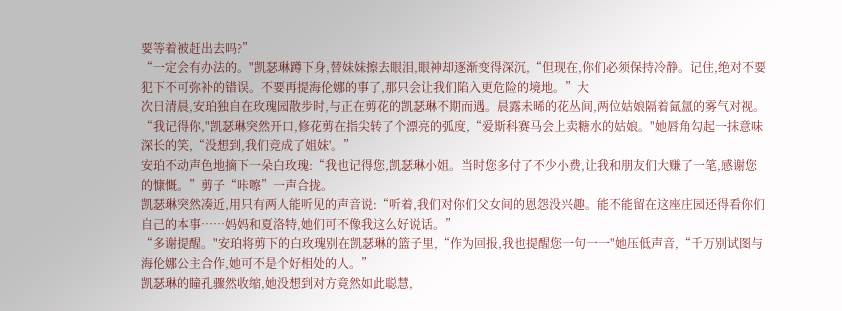要等着被赶出去吗?”
“一定会有办法的。"凯瑟琳蹲下身,替妹妹擦去眼泪,眼神却逐渐变得深沉,“但现在,你们必须保持冷静。记住,绝对不要犯下不可弥补的错误。不要再提海伦娜的事了,那只会让我们陷入更危险的境地。”大
次日清晨,安珀独自在玫瑰园散步时,与正在剪花的凯瑟琳不期而遇。晨露未晞的花丛间,两位姑娘隔着氤氲的雾气对视。“我记得你,"凯瑟琳突然开口,修花剪在指尖转了个漂亮的弧度,“爱斯科赛马会上卖糖水的姑娘。"她唇角勾起一抹意味深长的笑,“没想到,我们竞成了姐妹'。”
安珀不动声色地摘下一朵白玫瑰:“我也记得您,凯瑟琳小姐。当时您多付了不少小费,让我和朋友们大赚了一笔,感谢您的慷慨。”剪子“咔嚓”一声合拢。
凯瑟琳突然凑近,用只有两人能听见的声音说:“听着,我们对你们父女间的恩怨没兴趣。能不能留在这座庄园还得看你们自己的本事……妈妈和夏洛特,她们可不像我这么好说话。”
“多谢提醒。"安珀将剪下的白玫瑰别在凯瑟琳的篮子里,“作为回报,我也提醒您一句一一"她压低声音,“千万别试图与海伦娜公主合作,她可不是个好相处的人。”
凯瑟琳的瞳孔骤然收缩,她没想到对方竟然如此聪慧,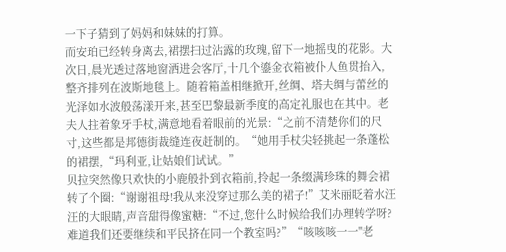一下子猜到了妈妈和妹妹的打算。
而安珀已经转身离去,裙摆扫过沾露的玫瑰,留下一地摇曳的花影。大
次日,晨光透过落地窗洒进会客厅,十几个鎏金衣箱被仆人鱼贯抬入,整齐排列在波斯地毯上。随着箱盖相继掀开,丝绸、塔夫绸与蕾丝的光泽如水波般荡漾开来,甚至巴黎最新季度的高定礼服也在其中。老夫人拄着象牙手杖,满意地看着眼前的光景:“之前不清楚你们的尺寸,这些都是邦德街裁缝连夜赶制的。“她用手杖尖轻挑起一条蓬松的裙摆,“玛利亚,让姑娘们试试。”
贝拉突然像只欢快的小鹿般扑到衣箱前,拎起一条缀满珍珠的舞会裙转了个圈:“谢谢祖母!我从来没穿过那么美的裙子!”艾米丽眨着水汪汪的大眼睛,声音甜得像蜜糖:“不过,您什么时候给我们办理转学呀?难道我们还要继续和平民挤在同一个教室吗?”“咳咳咳一一"老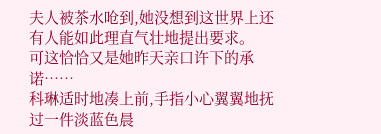夫人被茶水呛到,她没想到这世界上还有人能如此理直气壮地提出要求。
可这恰恰又是她昨天亲口许下的承诺……
科琳适时地凑上前,手指小心翼翼地抚过一件淡蓝色晨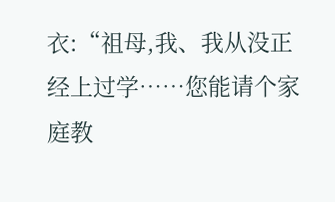衣:“祖母,我、我从没正经上过学……您能请个家庭教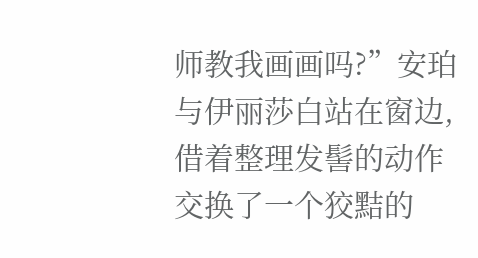师教我画画吗?”安珀与伊丽莎白站在窗边,借着整理发髻的动作交换了一个狡黠的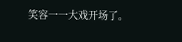笑容一一大戏开场了。